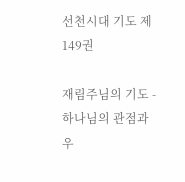선천시대 기도 제149권

재림주님의 기도 - 하나님의 관점과 우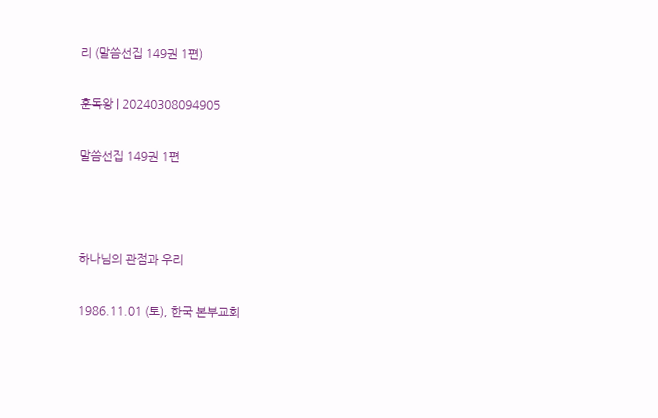리 (말씀선집 149권 1편)

훈독왕 | 20240308094905

말씀선집 149권 1편



하나님의 관점과 우리

1986.11.01 (토), 한국 본부교회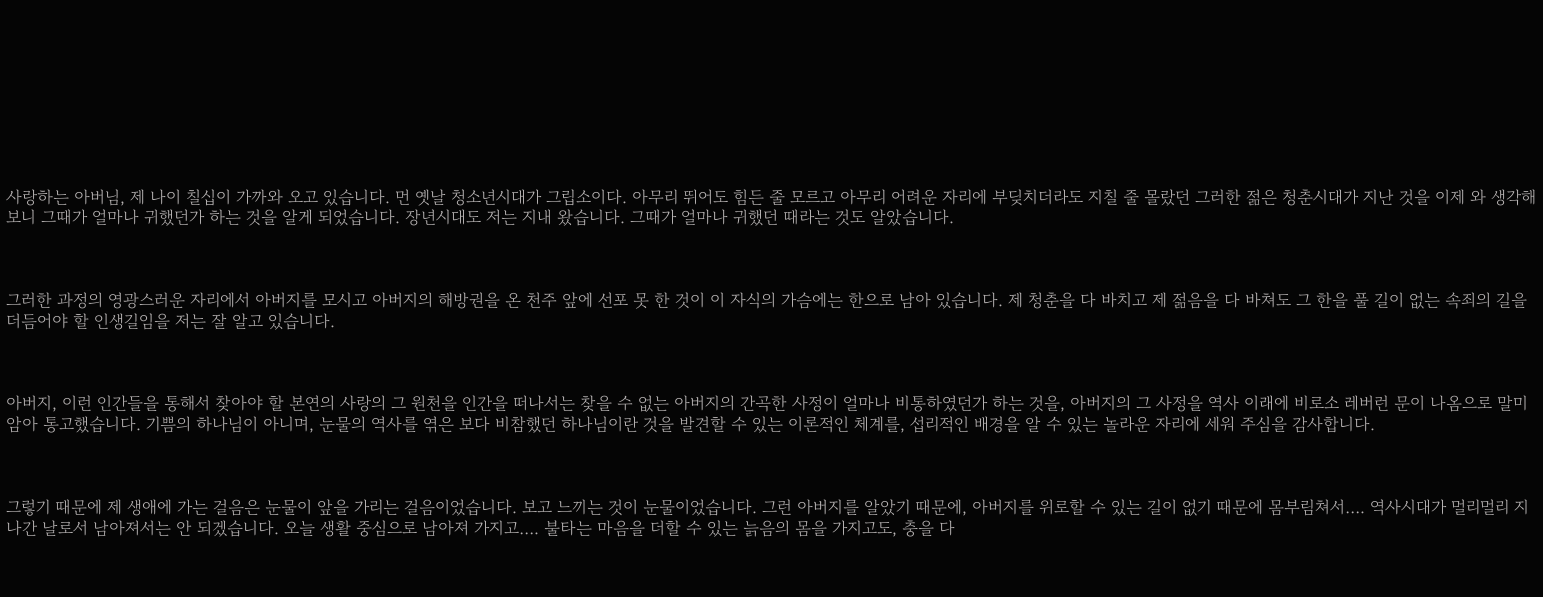사랑하는 아버님, 제 나이 칠십이 가까와 오고 있습니다. 먼 옛날 청소년시대가 그립소이다. 아무리 뛰어도 힘든 줄 모르고 아무리 어려운 자리에 부딪치더라도 지칠 줄 몰랐던 그러한 젊은 청춘시대가 지난 것을 이제 와 생각해 보니 그때가 얼마나 귀했던가 하는 것을 알게 되었습니다. 장년시대도 저는 지내 왔습니다. 그때가 얼마나 귀했던 때라는 것도 알았습니다.



그러한 과정의 영광스러운 자리에서 아버지를 모시고 아버지의 해방권을 온 천주 앞에 선포 못 한 것이 이 자식의 가슴에는 한으로 남아 있습니다. 제 청춘을 다 바치고 제 젊음을 다 바쳐도 그 한을 풀 길이 없는 속죄의 길을 더듬어야 할 인생길임을 저는 잘 알고 있습니다.



아버지, 이런 인간들을 통해서 찾아야 할 본연의 사랑의 그 원천을 인간을 떠나서는 찾을 수 없는 아버지의 간곡한 사정이 얼마나 비통하였던가 하는 것을, 아버지의 그 사정을 역사 이래에 비로소 레버런 문이 나옴으로 말미암아 통고했습니다. 기쁨의 하나님이 아니며, 눈물의 역사를 엮은 보다 비참했던 하나님이란 것을 발견할 수 있는 이론적인 체계를, 섭리적인 배경을 알 수 있는 놀라운 자리에 세워 주심을 감사합니다.



그렇기 때문에 제 생애에 가는 걸음은 눈물이 앞을 가리는 걸음이었습니다. 보고 느끼는 것이 눈물이었습니다. 그런 아버지를 알았기 때문에, 아버지를 위로할 수 있는 길이 없기 때문에 몸부림쳐서…. 역사시대가 멀리멀리 지나간 날로서 남아져서는 안 되겠습니다. 오늘 생활 중심으로 남아져 가지고…. 불타는 마음을 더할 수 있는 늙음의 몸을 가지고도, 충을 다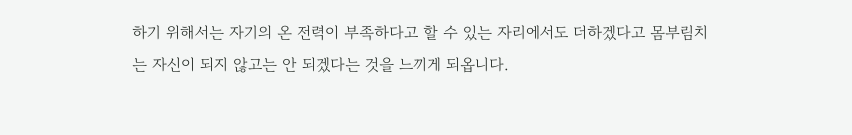하기 위해서는 자기의 온 전력이 부족하다고 할 수 있는 자리에서도 더하겠다고 몸부림치는 자신이 되지 않고는 안 되겠다는 것을 느끼게 되옵니다.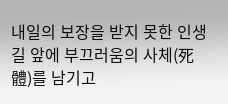내일의 보장을 받지 못한 인생길 앞에 부끄러움의 사체(死體)를 남기고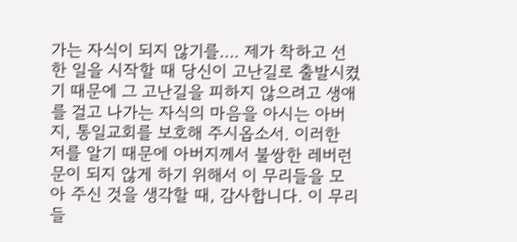가는 자식이 되지 않기를…. 제가 착하고 선한 일을 시작할 때 당신이 고난길로 출발시켰기 때문에 그 고난길을 피하지 않으려고 생애를 걸고 나가는 자식의 마음을 아시는 아버지, 통일교회를 보호해 주시옵소서. 이러한 저를 알기 때문에 아버지께서 불쌍한 레버런 문이 되지 않게 하기 위해서 이 무리들을 모아 주신 것을 생각할 때, 감사합니다. 이 무리들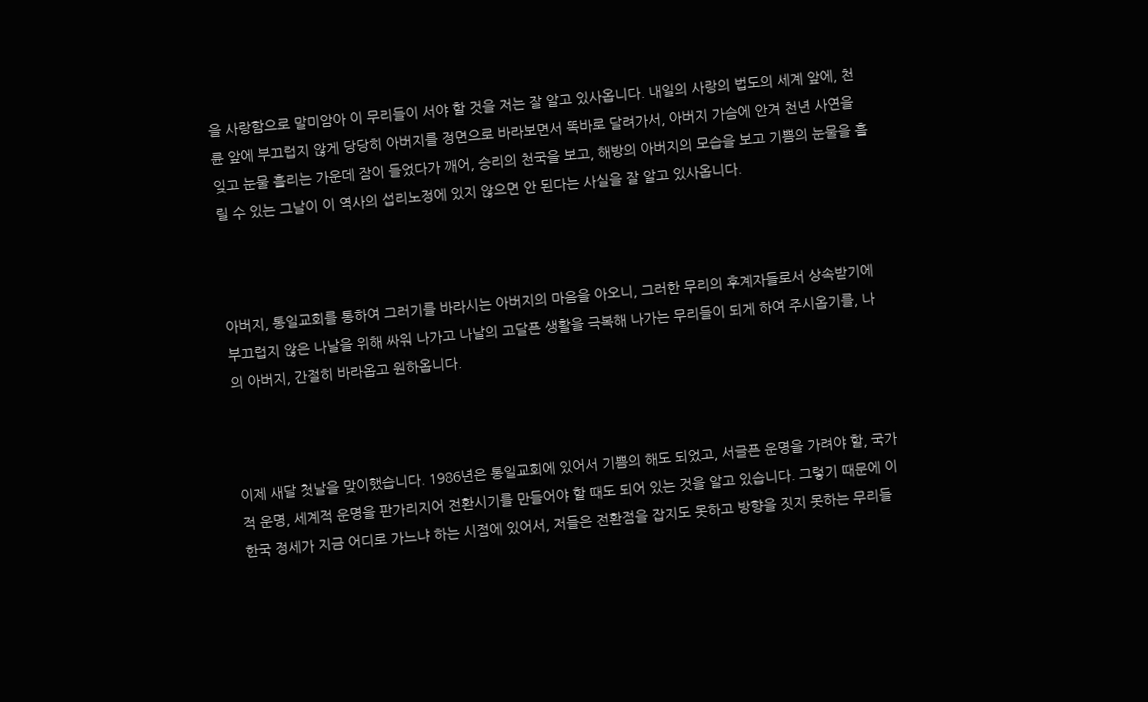을 사랑함으로 말미암아 이 무리들이 서야 할 것을 저는 잘 알고 있사옵니다. 내일의 사랑의 법도의 세계 앞에, 천륜 앞에 부끄럽지 않게 당당히 아버지를 정면으로 바라보면서 똑바로 달려가서, 아버지 가슴에 안겨 천년 사연을 잊고 눈물 흘리는 가운데 잠이 들었다가 깨어, 승리의 천국을 보고, 해방의 아버지의 모습을 보고 기쁨의 눈물을 흘릴 수 있는 그날이 이 역사의 섭리노정에 있지 않으면 안 된다는 사실을 잘 알고 있사옵니다.



아버지, 통일교회를 통하여 그러기를 바라시는 아버지의 마음을 아오니, 그러한 무리의 후계자들로서 상속받기에 부끄럽지 않은 나날을 위해 싸워 나가고 나날의 고달픈 생활을 극복해 나가는 무리들이 되게 하여 주시옵기를, 나의 아버지, 간절히 바라옵고 원하옵니다.



이제 새달 첫날을 맞이했습니다. 1986년은 통일교회에 있어서 기쁨의 해도 되었고, 서글픈 운명을 가려야 할, 국가적 운명, 세계적 운명을 판가리지어 전환시기를 만들어야 할 때도 되어 있는 것을 알고 있습니다. 그렇기 때문에 이 한국 정세가 지금 어디로 가느냐 하는 시점에 있어서, 저들은 전환점을 잡지도 못하고 방향을 짓지 못하는 무리들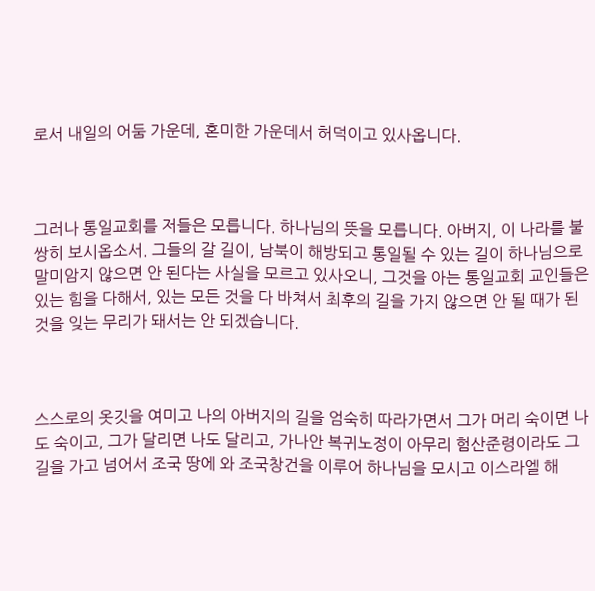로서 내일의 어둠 가운데, 혼미한 가운데서 허덕이고 있사옵니다.



그러나 통일교회를 저들은 모릅니다. 하나님의 뜻을 모릅니다. 아버지, 이 나라를 불쌍히 보시옵소서. 그들의 갈 길이, 남북이 해방되고 통일될 수 있는 길이 하나님으로 말미암지 않으면 안 된다는 사실을 모르고 있사오니, 그것을 아는 통일교회 교인들은 있는 힘을 다해서, 있는 모든 것을 다 바쳐서 최후의 길을 가지 않으면 안 될 때가 된 것을 잊는 무리가 돼서는 안 되겠습니다.



스스로의 옷깃을 여미고 나의 아버지의 길을 엄숙히 따라가면서 그가 머리 숙이면 나도 숙이고, 그가 달리면 나도 달리고, 가나안 복귀노정이 아무리 험산준령이라도 그 길을 가고 넘어서 조국 땅에 와 조국창건을 이루어 하나님을 모시고 이스라엘 해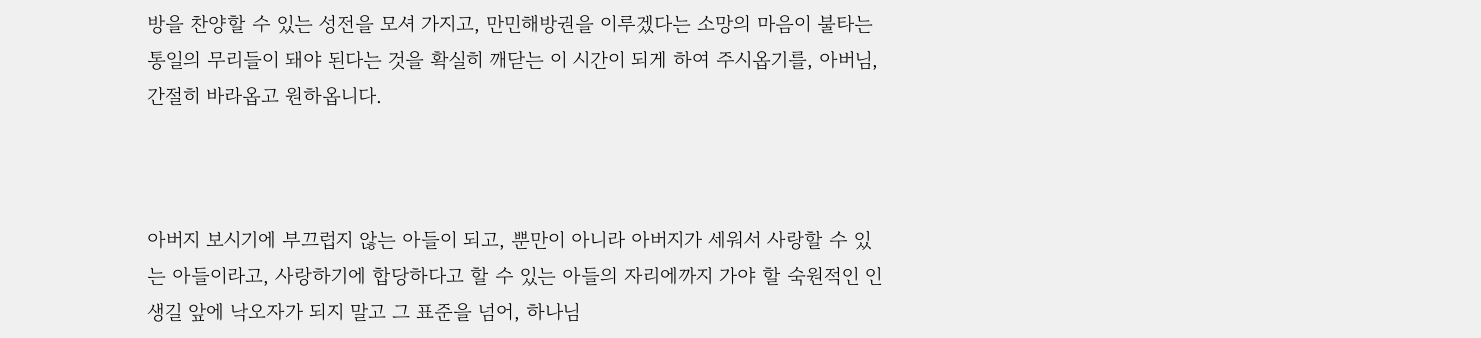방을 찬양할 수 있는 성전을 모셔 가지고, 만민해방권을 이루겠다는 소망의 마음이 불타는 통일의 무리들이 돼야 된다는 것을 확실히 깨닫는 이 시간이 되게 하여 주시옵기를, 아버님, 간절히 바라옵고 원하옵니다.



아버지 보시기에 부끄럽지 않는 아들이 되고, 뿐만이 아니라 아버지가 세워서 사랑할 수 있는 아들이라고, 사랑하기에 합당하다고 할 수 있는 아들의 자리에까지 가야 할 숙원적인 인생길 앞에 낙오자가 되지 말고 그 표준을 넘어, 하나님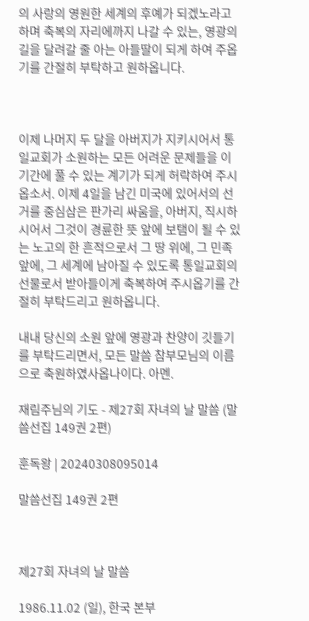의 사랑의 영원한 세계의 후예가 되겠노라고 하며 축복의 자리에까지 나갈 수 있는, 영광의 길을 달려갈 줄 아는 아들딸이 되게 하여 주옵기를 간절히 부탁하고 원하옵니다.



이제 나머지 두 달을 아버지가 지키시어서 통일교회가 소원하는 모든 어려운 문제들을 이 기간에 풀 수 있는 계기가 되게 허락하여 주시옵소서. 이제 4일을 남긴 미국에 있어서의 선거를 중심삼은 판가리 싸움을, 아버지, 직시하시어서 그것이 경륜한 뜻 앞에 보탬이 될 수 있는 노고의 한 흔적으로서 그 땅 위에, 그 민족 앞에, 그 세계에 남아질 수 있도록 통일교회의 선물로서 받아들이게 축복하여 주시옵기를 간절히 부탁드리고 원하옵니다.

내내 당신의 소원 앞에 영광과 찬양이 깃들기를 부탁드리면서, 모든 말씀 참부모님의 이름으로 축원하였사옵나이다. 아멘.

재림주님의 기도 - 제27회 자녀의 날 말씀 (말씀선집 149권 2편)

훈독왕 | 20240308095014

말씀선집 149권 2편



제27회 자녀의 날 말씀

1986.11.02 (일), 한국 본부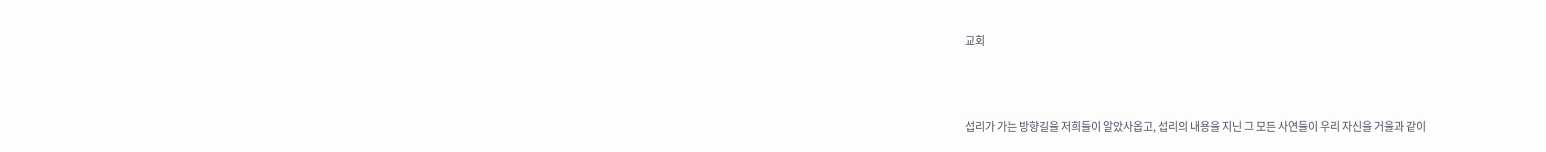교회



섭리가 가는 방향길을 저희들이 알았사옵고, 섭리의 내용을 지닌 그 모든 사연들이 우리 자신을 거울과 같이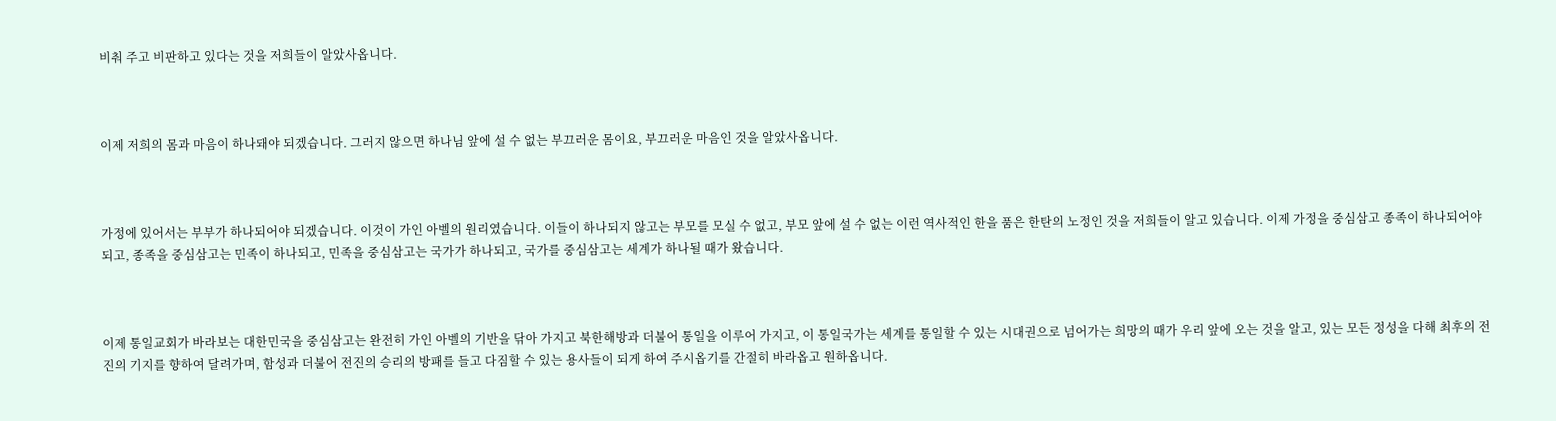비춰 주고 비판하고 있다는 것을 저희들이 알았사옵니다.



이제 저희의 몸과 마음이 하나돼야 되겠습니다. 그러지 않으면 하나님 앞에 설 수 없는 부끄러운 몸이요, 부끄러운 마음인 것을 알았사옵니다.



가정에 있어서는 부부가 하나되어야 되겠습니다. 이것이 가인 아벨의 원리였습니다. 이들이 하나되지 않고는 부모를 모실 수 없고, 부모 앞에 설 수 없는 이런 역사적인 한을 품은 한탄의 노정인 것을 저희들이 알고 있습니다. 이제 가정을 중심삼고 종족이 하나되어야 되고, 종족을 중심삼고는 민족이 하나되고, 민족을 중심삼고는 국가가 하나되고, 국가를 중심삼고는 세계가 하나될 때가 왔습니다.



이제 통일교회가 바라보는 대한민국을 중심삼고는 완전히 가인 아벨의 기반을 닦아 가지고 북한해방과 더불어 통일을 이루어 가지고, 이 통일국가는 세계를 통일할 수 있는 시대권으로 넘어가는 희망의 때가 우리 앞에 오는 것을 알고, 있는 모든 정성을 다해 최후의 전진의 기지를 향하여 달려가며, 함성과 더불어 전진의 승리의 방패를 들고 다짐할 수 있는 용사들이 되게 하여 주시옵기를 간절히 바라옵고 원하옵니다.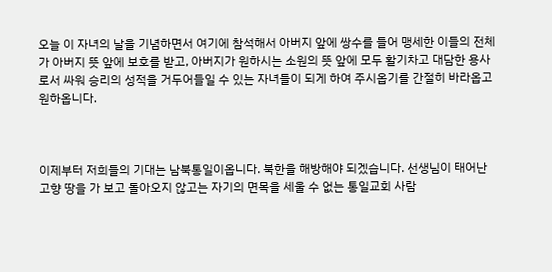오늘 이 자녀의 날을 기념하면서 여기에 참석해서 아버지 앞에 쌍수를 들어 맹세한 이들의 전체가 아버지 뜻 앞에 보호를 받고, 아버지가 원하시는 소원의 뜻 앞에 모두 활기차고 대담한 용사로서 싸워 승리의 성적을 거두어들일 수 있는 자녀들이 되게 하여 주시옵기를 간절히 바라옵고 원하옵니다.



이제부터 저희들의 기대는 남북통일이옵니다. 북한을 해방해야 되겠습니다. 선생님이 태어난 고향 땅을 가 보고 돌아오지 않고는 자기의 면목을 세울 수 없는 통일교회 사람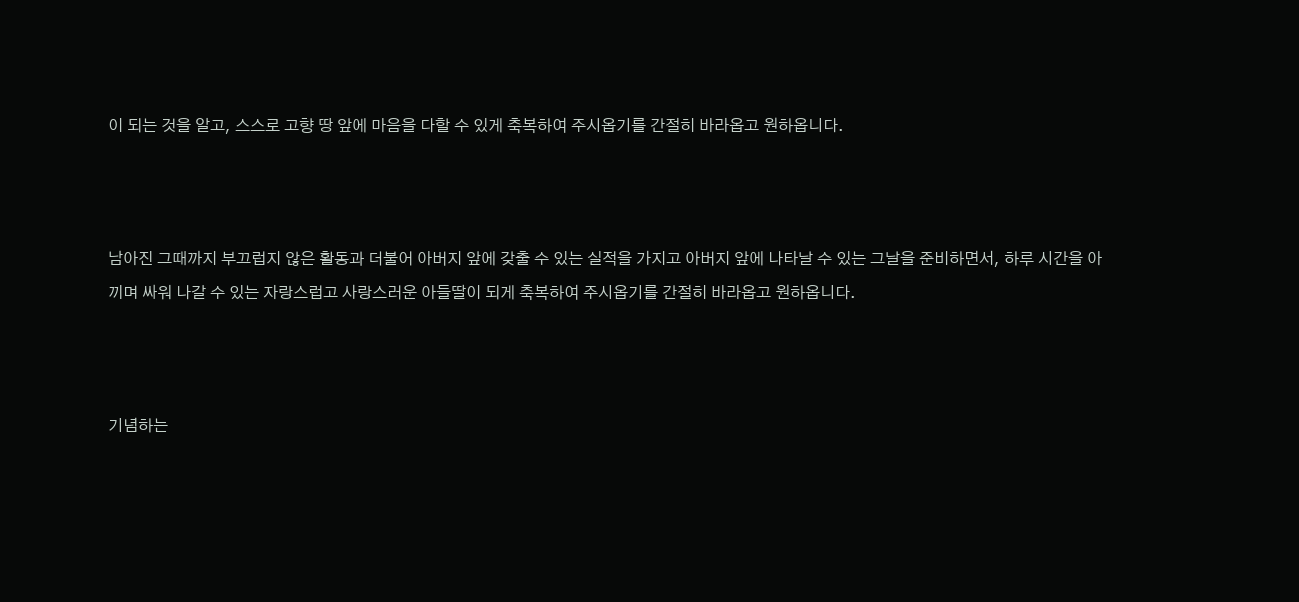이 되는 것을 알고, 스스로 고향 땅 앞에 마음을 다할 수 있게 축복하여 주시옵기를 간절히 바라옵고 원하옵니다.



남아진 그때까지 부끄럽지 않은 활동과 더불어 아버지 앞에 갖출 수 있는 실적을 가지고 아버지 앞에 나타날 수 있는 그날을 준비하면서, 하루 시간을 아끼며 싸워 나갈 수 있는 자랑스럽고 사랑스러운 아들딸이 되게 축복하여 주시옵기를 간절히 바라옵고 원하옵니다.



기념하는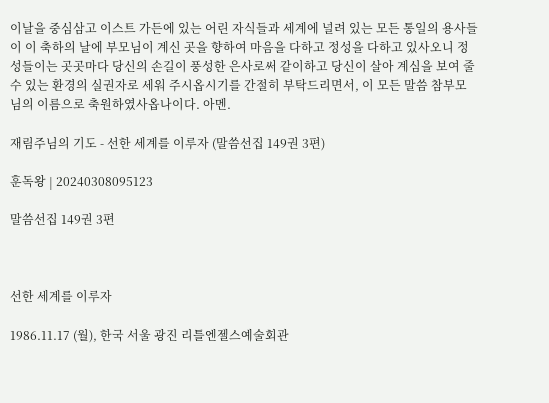이날을 중심삼고 이스트 가든에 있는 어린 자식들과 세계에 널려 있는 모든 통일의 용사들이 이 축하의 날에 부모님이 계신 곳을 향하여 마음을 다하고 정성을 다하고 있사오니 정성들이는 곳곳마다 당신의 손길이 풍성한 은사로써 같이하고 당신이 살아 계심을 보여 줄 수 있는 환경의 실권자로 세워 주시옵시기를 간절히 부탁드리면서, 이 모든 말씀 참부모님의 이름으로 축원하였사옵나이다. 아멘.

재림주님의 기도 - 선한 세계를 이루자 (말씀선집 149권 3편)

훈독왕 | 20240308095123

말씀선집 149권 3편



선한 세계를 이루자

1986.11.17 (월), 한국 서울 광진 리틀엔젤스예술회관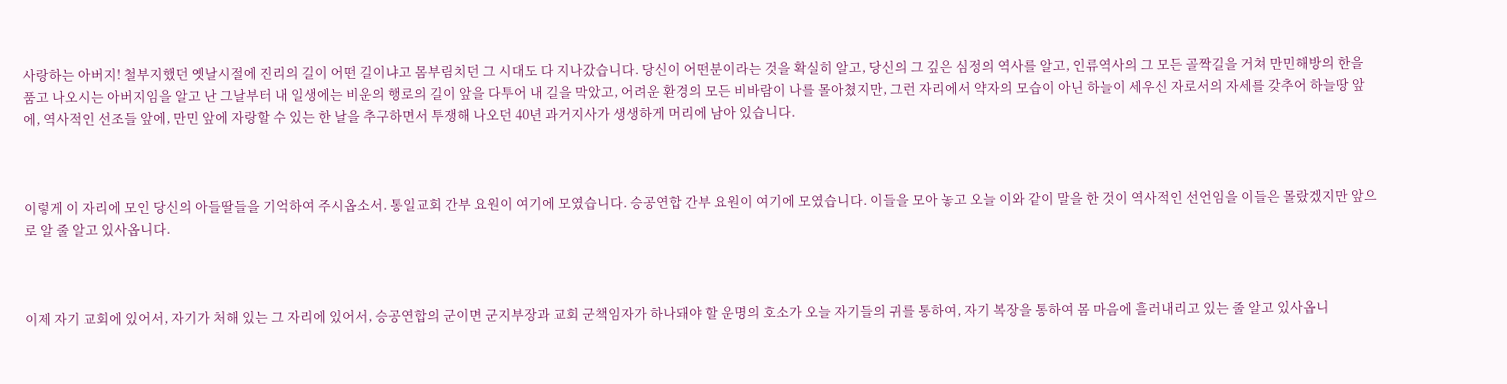사랑하는 아버지! 철부지했던 옛날시절에 진리의 길이 어떤 길이냐고 몸부림치던 그 시대도 다 지나갔습니다. 당신이 어떤분이라는 것을 확실히 알고, 당신의 그 깊은 심정의 역사를 알고, 인류역사의 그 모든 골짝길을 거쳐 만민해방의 한을 품고 나오시는 아버지임을 알고 난 그날부터 내 일생에는 비운의 행로의 길이 앞을 다투어 내 길을 막았고, 어려운 환경의 모든 비바람이 나를 몰아쳤지만, 그런 자리에서 약자의 모습이 아닌 하늘이 세우신 자로서의 자세를 갖추어 하늘땅 앞에, 역사적인 선조들 앞에, 만민 앞에 자랑할 수 있는 한 날을 추구하면서 투쟁해 나오던 40년 과거지사가 생생하게 머리에 남아 있습니다.



이렇게 이 자리에 모인 당신의 아들딸들을 기억하여 주시옵소서. 통일교회 간부 요원이 여기에 모였습니다. 승공연합 간부 요원이 여기에 모였습니다. 이들을 모아 놓고 오늘 이와 같이 말을 한 것이 역사적인 선언임을 이들은 몰랐겠지만 앞으로 알 줄 알고 있사옵니다.



이제 자기 교회에 있어서, 자기가 처해 있는 그 자리에 있어서, 승공연합의 군이면 군지부장과 교회 군책임자가 하나돼야 할 운명의 호소가 오늘 자기들의 귀를 통하여, 자기 복장을 통하여 몸 마음에 흘러내리고 있는 줄 알고 있사옵니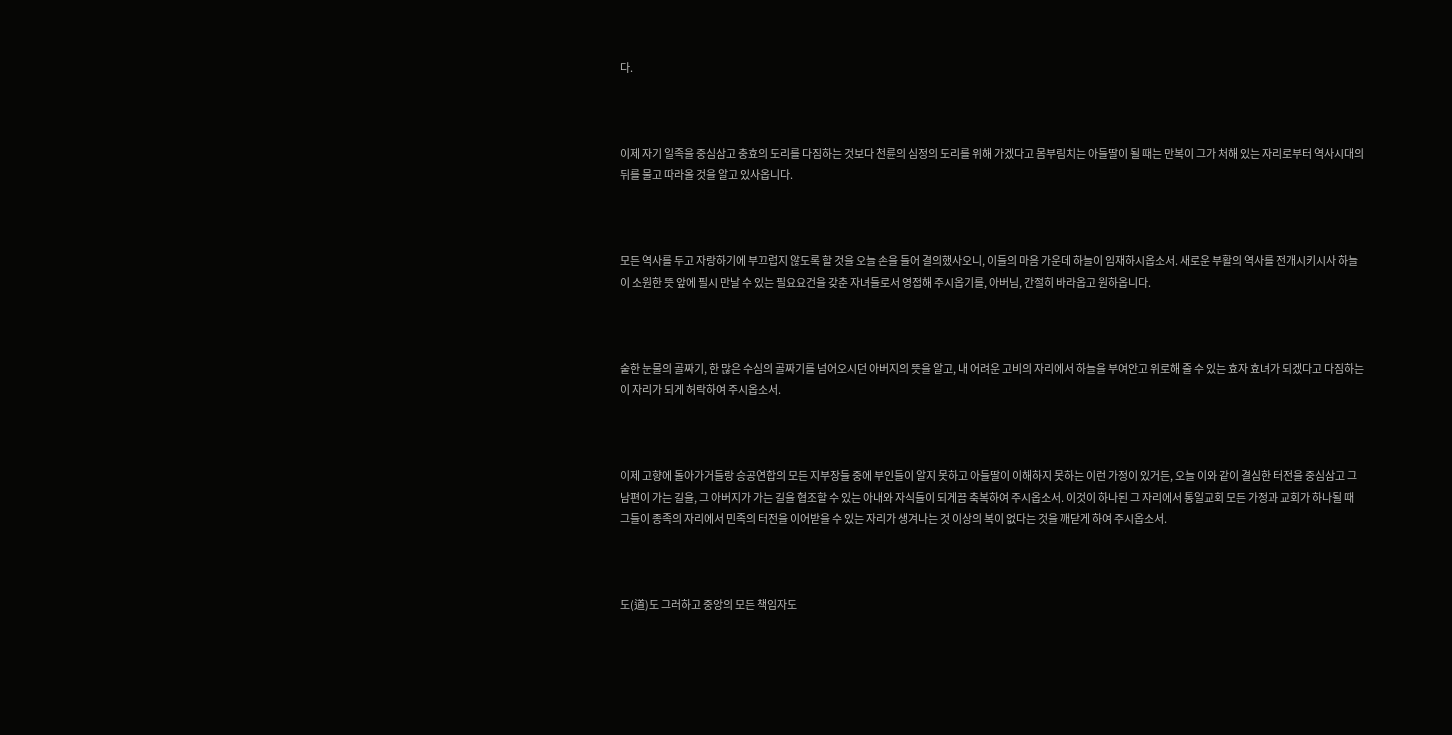다.



이제 자기 일족을 중심삼고 충효의 도리를 다짐하는 것보다 천륜의 심정의 도리를 위해 가겠다고 몸부림치는 아들딸이 될 때는 만복이 그가 처해 있는 자리로부터 역사시대의 뒤를 물고 따라올 것을 알고 있사옵니다.



모든 역사를 두고 자랑하기에 부끄럽지 않도록 할 것을 오늘 손을 들어 결의했사오니, 이들의 마음 가운데 하늘이 임재하시옵소서. 새로운 부활의 역사를 전개시키시사 하늘이 소원한 뜻 앞에 필시 만날 수 있는 필요요건을 갖춘 자녀들로서 영접해 주시옵기를, 아버님, 간절히 바라옵고 원하옵니다.



숱한 눈물의 골짜기, 한 많은 수심의 골짜기를 넘어오시던 아버지의 뜻을 알고, 내 어려운 고비의 자리에서 하늘을 부여안고 위로해 줄 수 있는 효자 효녀가 되겠다고 다짐하는 이 자리가 되게 허락하여 주시옵소서.



이제 고향에 돌아가거들랑 승공연합의 모든 지부장들 중에 부인들이 알지 못하고 아들딸이 이해하지 못하는 이런 가정이 있거든, 오늘 이와 같이 결심한 터전을 중심삼고 그 남편이 가는 길을, 그 아버지가 가는 길을 협조할 수 있는 아내와 자식들이 되게끔 축복하여 주시옵소서. 이것이 하나된 그 자리에서 통일교회 모든 가정과 교회가 하나될 때 그들이 종족의 자리에서 민족의 터전을 이어받을 수 있는 자리가 생겨나는 것 이상의 복이 없다는 것을 깨닫게 하여 주시옵소서.



도(道)도 그러하고 중앙의 모든 책임자도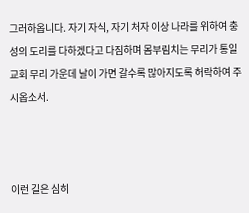그러하옵니다. 자기 자식, 자기 처자 이상 나라를 위하여 충성의 도리를 다하겠다고 다짐하며 몸부림치는 무리가 통일교회 무리 가운데 날이 가면 갈수록 많아지도록 허락하여 주시옵소서.



이런 길은 심히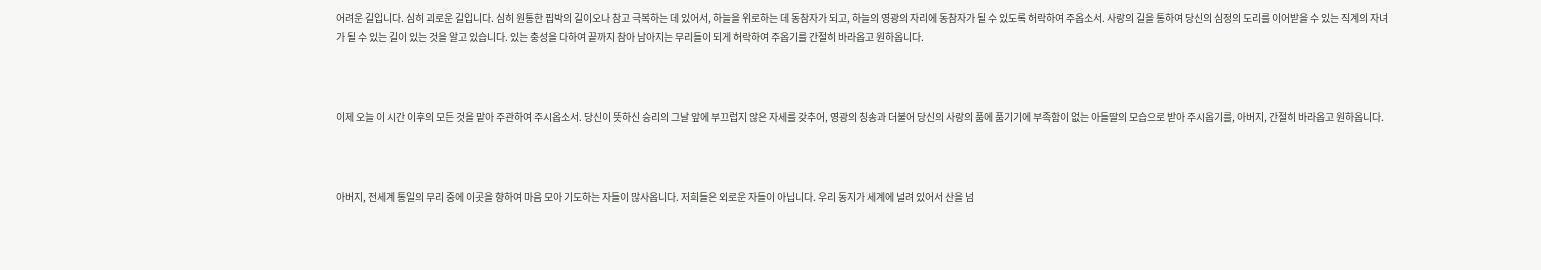어려운 길입니다. 심히 괴로운 길입니다. 심히 원통한 핍박의 길이오나 참고 극복하는 데 있어서, 하늘을 위로하는 데 동참자가 되고, 하늘의 영광의 자리에 동참자가 될 수 있도록 허락하여 주옵소서. 사랑의 길을 통하여 당신의 심정의 도리를 이어받을 수 있는 직계의 자녀가 될 수 있는 길이 있는 것을 알고 있습니다. 있는 충성을 다하여 끝까지 참아 남아지는 무리들이 되게 허락하여 주옵기를 간절히 바라옵고 원하옵니다.



이제 오늘 이 시간 이후의 모든 것을 맡아 주관하여 주시옵소서. 당신이 뜻하신 승리의 그날 앞에 부끄럽지 않은 자세를 갖추어, 영광의 칭송과 더불어 당신의 사랑의 품에 품기기에 부족함이 없는 아들딸의 모습으로 받아 주시옵기를, 아버지, 간절히 바라옵고 원하옵니다.



아버지, 전세계 통일의 무리 중에 이곳을 향하여 마음 모아 기도하는 자들이 많사옵니다. 저희들은 외로운 자들이 아닙니다. 우리 동지가 세계에 널려 있어서 산을 넘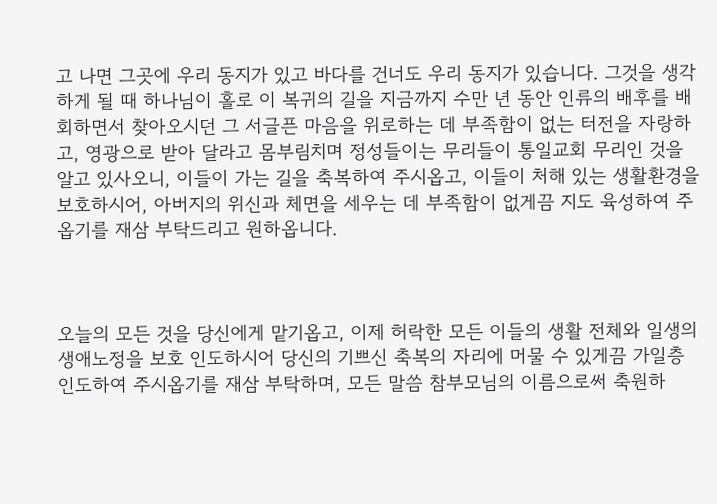고 나면 그곳에 우리 동지가 있고 바다를 건너도 우리 동지가 있습니다. 그것을 생각하게 될 때 하나님이 홀로 이 복귀의 길을 지금까지 수만 년 동안 인류의 배후를 배회하면서 찾아오시던 그 서글픈 마음을 위로하는 데 부족함이 없는 터전을 자랑하고, 영광으로 받아 달라고 몸부림치며 정성들이는 무리들이 통일교회 무리인 것을 알고 있사오니, 이들이 가는 길을 축복하여 주시옵고, 이들이 처해 있는 생활환경을 보호하시어, 아버지의 위신과 체면을 세우는 데 부족함이 없게끔 지도 육성하여 주옵기를 재삼 부탁드리고 원하옵니다.



오늘의 모든 것을 당신에게 맡기옵고, 이제 허락한 모든 이들의 생활 전체와 일생의 생애노정을 보호 인도하시어 당신의 기쁘신 축복의 자리에 머물 수 있게끔 가일층 인도하여 주시옵기를 재삼 부탁하며, 모든 말씀 참부모님의 이름으로써 축원하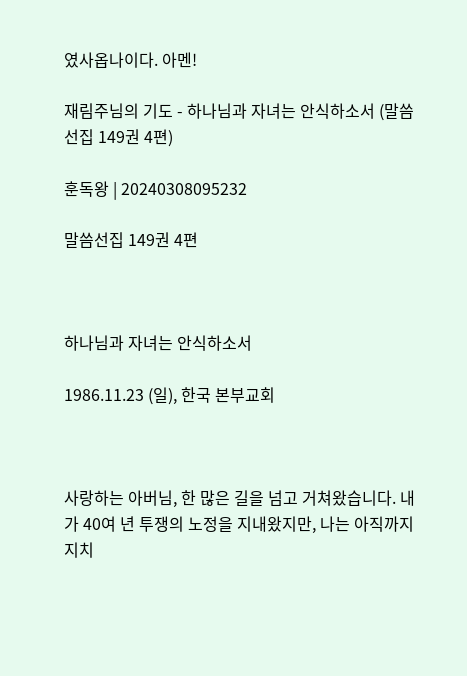였사옵나이다. 아멘!

재림주님의 기도 - 하나님과 자녀는 안식하소서 (말씀선집 149권 4편)

훈독왕 | 20240308095232

말씀선집 149권 4편



하나님과 자녀는 안식하소서

1986.11.23 (일), 한국 본부교회



사랑하는 아버님, 한 많은 길을 넘고 거쳐왔습니다. 내가 40여 년 투쟁의 노정을 지내왔지만, 나는 아직까지 지치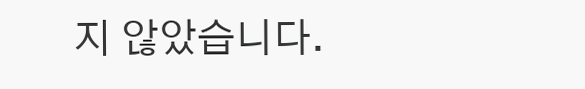지 않았습니다.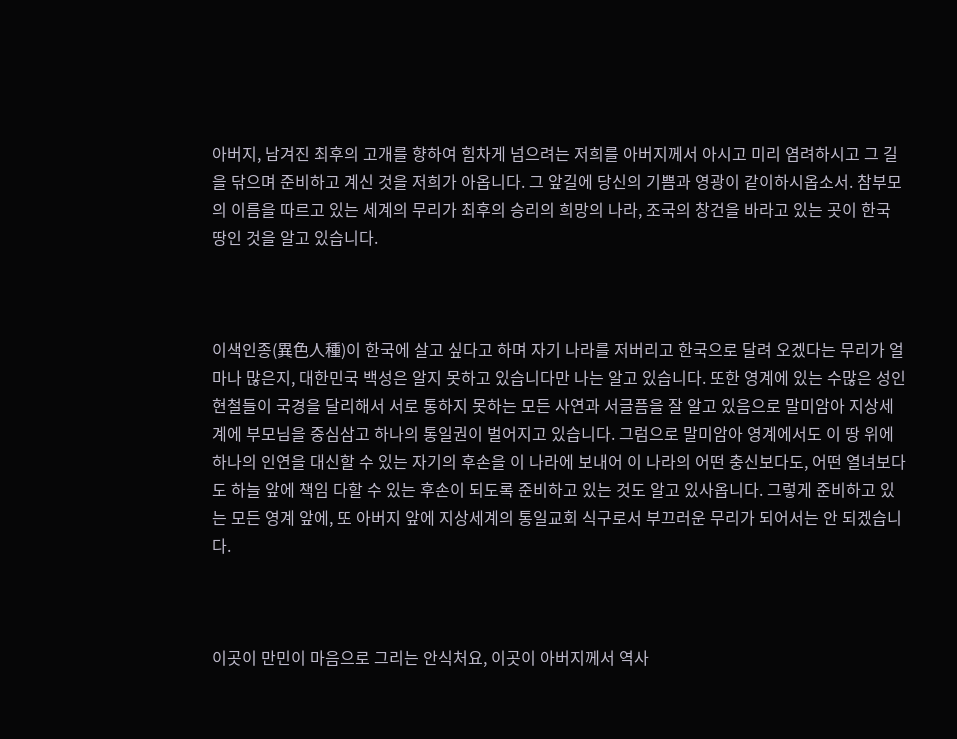아버지, 남겨진 최후의 고개를 향하여 힘차게 넘으려는 저희를 아버지께서 아시고 미리 염려하시고 그 길을 닦으며 준비하고 계신 것을 저희가 아옵니다. 그 앞길에 당신의 기쁨과 영광이 같이하시옵소서. 참부모의 이름을 따르고 있는 세계의 무리가 최후의 승리의 희망의 나라, 조국의 창건을 바라고 있는 곳이 한국 땅인 것을 알고 있습니다.



이색인종(異色人種)이 한국에 살고 싶다고 하며 자기 나라를 저버리고 한국으로 달려 오겠다는 무리가 얼마나 많은지, 대한민국 백성은 알지 못하고 있습니다만 나는 알고 있습니다. 또한 영계에 있는 수많은 성인현철들이 국경을 달리해서 서로 통하지 못하는 모든 사연과 서글픔을 잘 알고 있음으로 말미암아 지상세계에 부모님을 중심삼고 하나의 통일권이 벌어지고 있습니다. 그럼으로 말미암아 영계에서도 이 땅 위에 하나의 인연을 대신할 수 있는 자기의 후손을 이 나라에 보내어 이 나라의 어떤 충신보다도, 어떤 열녀보다도 하늘 앞에 책임 다할 수 있는 후손이 되도록 준비하고 있는 것도 알고 있사옵니다. 그렇게 준비하고 있는 모든 영계 앞에, 또 아버지 앞에 지상세계의 통일교회 식구로서 부끄러운 무리가 되어서는 안 되겠습니다.



이곳이 만민이 마음으로 그리는 안식처요, 이곳이 아버지께서 역사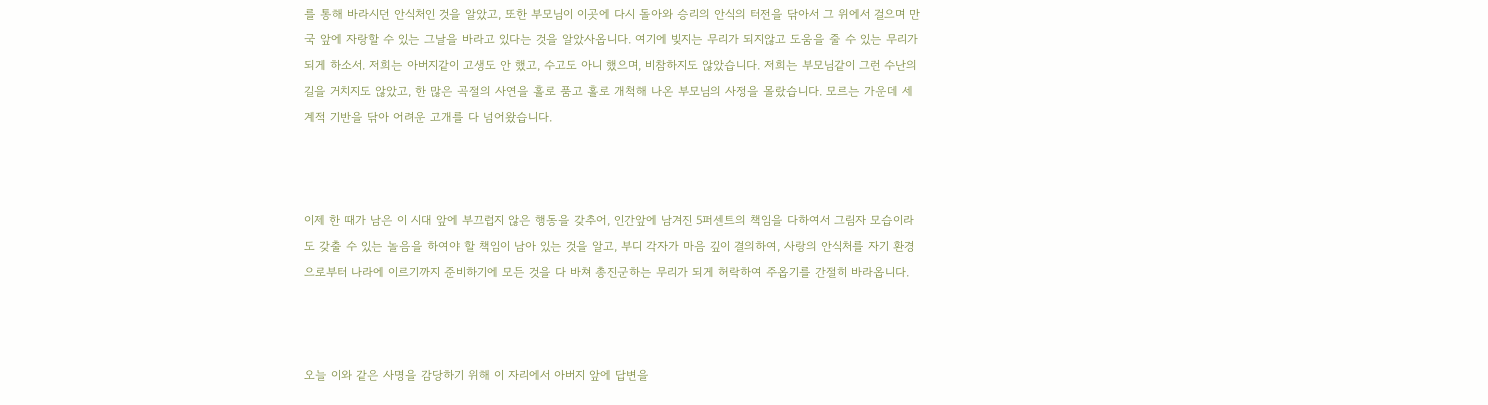를 통해 바라시던 안식처인 것을 알았고, 또한 부모님이 이곳에 다시 돌아와 승리의 안식의 터전을 닦아서 그 위에서 걸으며 만국 앞에 자랑할 수 있는 그날을 바라고 있다는 것을 알았사옵니다. 여기에 빚지는 무리가 되지않고 도움을 줄 수 있는 무리가 되게 하소서. 저희는 아버지같이 고생도 안 했고, 수고도 아니 했으며, 비참하지도 않았습니다. 저희는 부모님같이 그런 수난의 길을 거치지도 않았고, 한 많은 곡절의 사연을 홀로 품고 홀로 개척해 나온 부모님의 사정을 몰랐습니다. 모르는 가운데 세계적 기반을 닦아 어려운 고개를 다 넘어왔습니다.



이제 한 때가 남은 이 시대 앞에 부끄럽지 않은 행동을 갖추어, 인간앞에 남겨진 5퍼센트의 책임을 다하여서 그림자 모습이라도 갖출 수 있는 놀음을 하여야 할 책임이 남아 있는 것을 알고, 부디 각자가 마음 깊이 결의하여, 사랑의 안식처를 자기 환경으로부터 나라에 이르기까지 준비하기에 모든 것을 다 바쳐 총진군하는 무리가 되게 허락하여 주옵기를 간절히 바라옵니다.



오늘 이와 같은 사명을 감당하기 위해 이 자리에서 아버지 앞에 답변을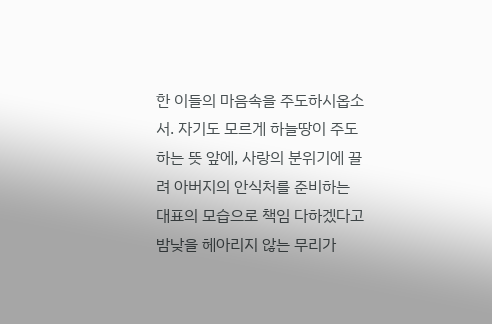한 이들의 마음속을 주도하시옵소서. 자기도 모르게 하늘땅이 주도하는 뜻 앞에, 사랑의 분위기에 끌려 아버지의 안식처를 준비하는 대표의 모습으로 책임 다하겠다고 밤낮을 헤아리지 않는 무리가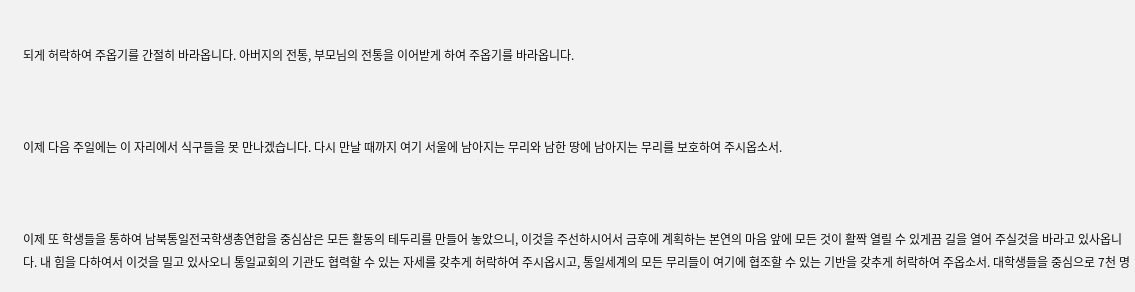되게 허락하여 주옵기를 간절히 바라옵니다. 아버지의 전통, 부모님의 전통을 이어받게 하여 주옵기를 바라옵니다.



이제 다음 주일에는 이 자리에서 식구들을 못 만나겠습니다. 다시 만날 때까지 여기 서울에 남아지는 무리와 남한 땅에 남아지는 무리를 보호하여 주시옵소서.



이제 또 학생들을 통하여 남북통일전국학생총연합을 중심삼은 모든 활동의 테두리를 만들어 놓았으니, 이것을 주선하시어서 금후에 계획하는 본연의 마음 앞에 모든 것이 활짝 열릴 수 있게끔 길을 열어 주실것을 바라고 있사옵니다. 내 힘을 다하여서 이것을 밀고 있사오니 통일교회의 기관도 협력할 수 있는 자세를 갖추게 허락하여 주시옵시고, 통일세계의 모든 무리들이 여기에 협조할 수 있는 기반을 갖추게 허락하여 주옵소서. 대학생들을 중심으로 7천 명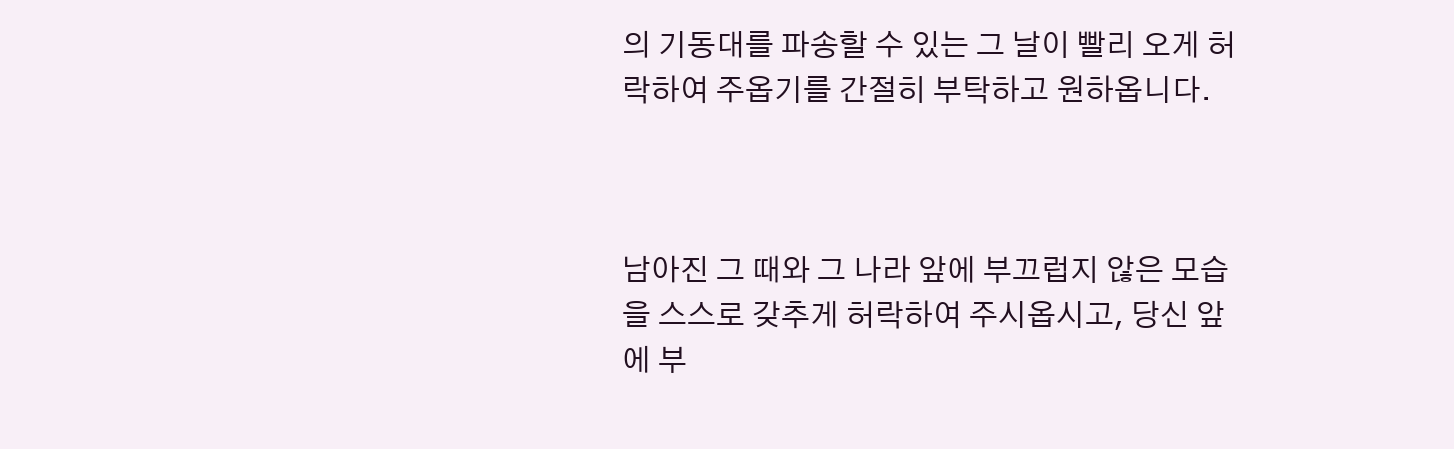의 기동대를 파송할 수 있는 그 날이 빨리 오게 허락하여 주옵기를 간절히 부탁하고 원하옵니다.



남아진 그 때와 그 나라 앞에 부끄럽지 않은 모습을 스스로 갖추게 허락하여 주시옵시고, 당신 앞에 부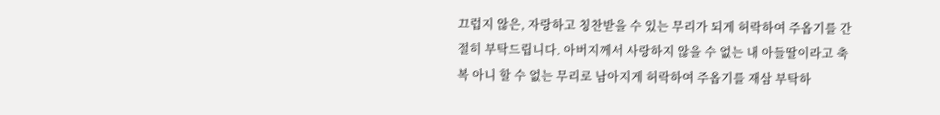끄럽지 않은, 자랑하고 칭찬받을 수 있는 무리가 되게 허락하여 주옵기를 간절히 부탁드립니다. 아버지께서 사랑하지 않을 수 없는 내 아들딸이라고 축복 아니 할 수 없는 무리로 남아지게 허락하여 주옵기를 재삼 부탁하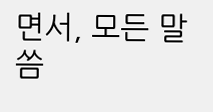면서, 모든 말씀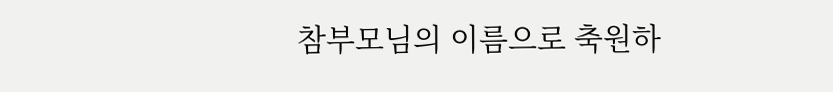참부모님의 이름으로 축원하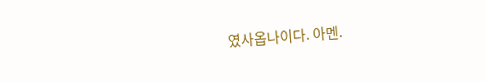였사옵나이다. 아멘.